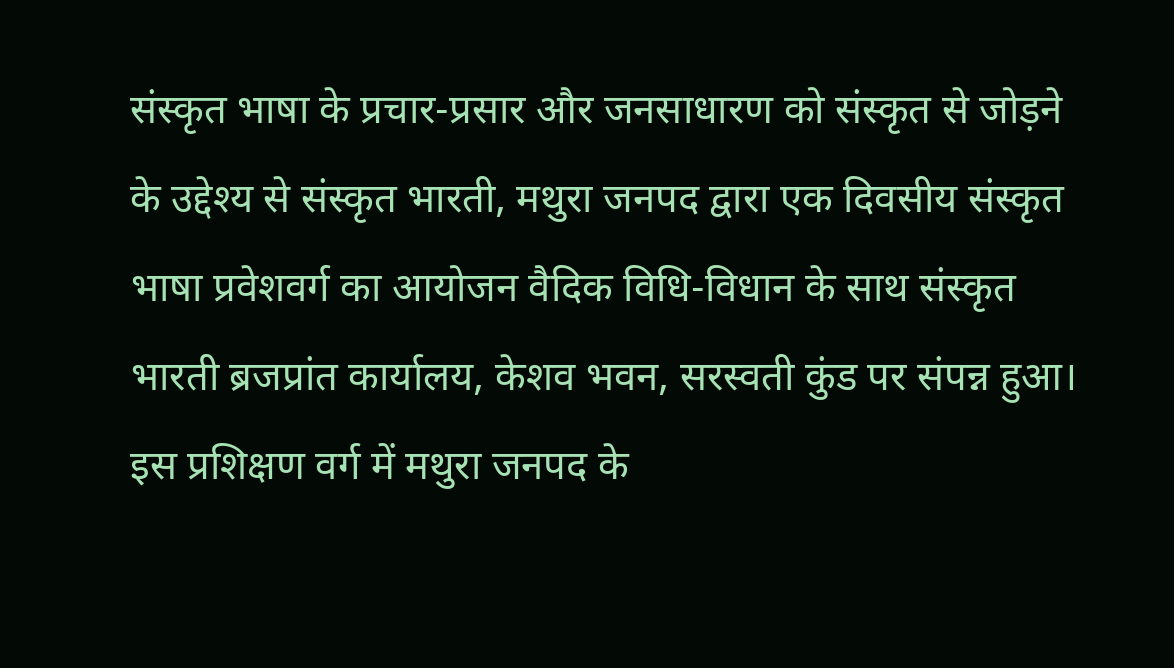संस्कृत भाषा के प्रचार-प्रसार और जनसाधारण को संस्कृत से जोड़ने के उद्देश्य से संस्कृत भारती, मथुरा जनपद द्वारा एक दिवसीय संस्कृत भाषा प्रवेशवर्ग का आयोजन वैदिक विधि-विधान के साथ संस्कृत भारती ब्रजप्रांत कार्यालय, केशव भवन, सरस्वती कुंड पर संपन्न हुआ। इस प्रशिक्षण वर्ग में मथुरा जनपद के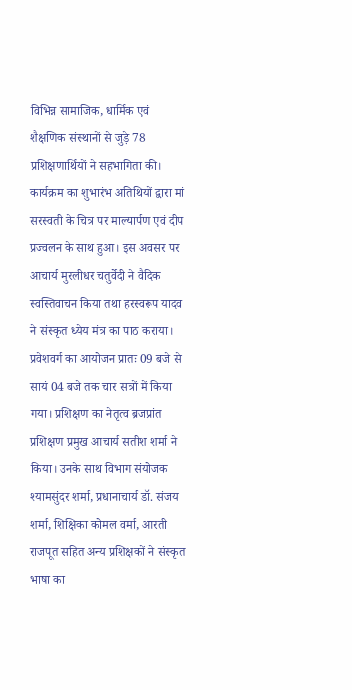विभिन्न सामाजिक, धार्मिक एवं शैक्षणिक संस्थानों से जुड़े 78 प्रशिक्षणार्थियों ने सहभागिता की।
कार्यक्रम का शुभारंभ अतिथियों द्वारा मां सरस्वती के चित्र पर माल्यार्पण एवं दीप प्रज्वलन के साथ हुआ। इस अवसर पर आचार्य मुरलीधर चतुर्वेदी ने वैदिक स्वस्तिवाचन किया तथा हरस्वरूप यादव ने संस्कृत ध्येय मंत्र का पाठ कराया। प्रवेशवर्ग का आयोजन प्रातः 09 बजे से सायं 04 बजे तक चार सत्रों में किया गया। प्रशिक्षण का नेतृत्व ब्रजप्रांत प्रशिक्षण प्रमुख आचार्य सतीश शर्मा ने किया। उनके साथ विभाग संयोजक श्यामसुंदर शर्मा, प्रधानाचार्य डॉ. संजय शर्मा, शिक्षिका कोमल वर्मा, आरती राजपूत सहित अन्य प्रशिक्षकों ने संस्कृत भाषा का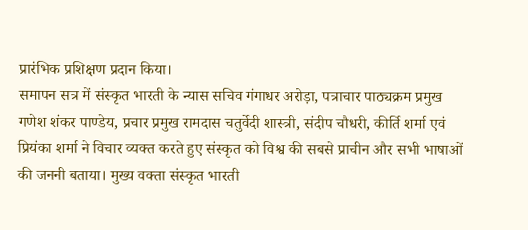प्रारंभिक प्रशिक्षण प्रदान किया।
समापन सत्र में संस्कृत भारती के न्यास सचिव गंगाधर अरोड़ा, पत्राचार पाठ्यक्रम प्रमुख गणेश शंकर पाण्डेय, प्रचार प्रमुख रामदास चतुर्वेदी शास्त्री, संदीप चौधरी, कीर्ति शर्मा एवं प्रियंका शर्मा ने विचार व्यक्त करते हुए संस्कृत को विश्व की सबसे प्राचीन और सभी भाषाओं की जननी बताया। मुख्य वक्ता संस्कृत भारती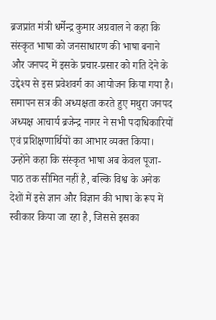ब्रजप्रांत मंत्री धर्मेन्द्र कुमार अग्रवाल ने कहा कि संस्कृत भाषा को जनसाधारण की भाषा बनाने और जनपद में इसके प्रचार-प्रसार को गति देने के उद्देश्य से इस प्रवेशवर्ग का आयोजन किया गया है।
समापन सत्र की अध्यक्षता करते हुए मथुरा जनपद अध्यक्ष आचार्य ब्रजेन्द्र नागर ने सभी पदाधिकारियों एवं प्रशिक्षणार्थियों का आभार व्यक्त किया। उन्होंने कहा कि संस्कृत भाषा अब केवल पूजा-पाठ तक सीमित नहीं है, बल्कि विश्व के अनेक देशों में इसे ज्ञान और विज्ञान की भाषा के रूप में स्वीकार किया जा रहा है, जिससे इसका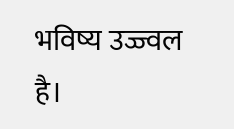भविष्य उज्ज्वल है।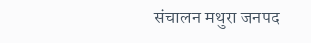संचालन मथुरा जनपद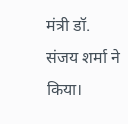मंत्री डॉ. संजय शर्मा ने किया।